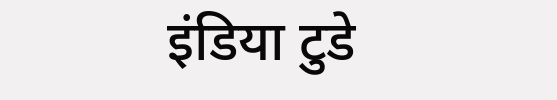इंडिया टुडे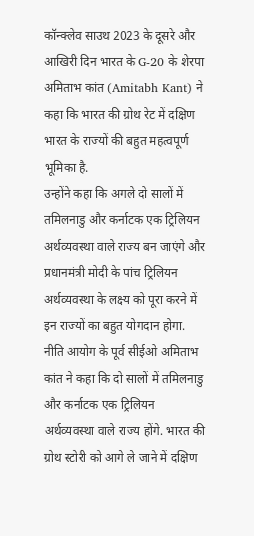कॉन्क्लेव साउथ 2023 के दूसरे और आखिरी दिन भारत के G-20 के शेरपा अमिताभ कांत (Amitabh Kant) ने कहा कि भारत की ग्रोथ रेट में दक्षिण भारत के राज्यों की बहुत महत्वपूर्ण भूमिका है.
उन्होंने कहा कि अगले दो सालों में तमिलनाडु और कर्नाटक एक ट्रिलियन अर्थव्यवस्था वाले राज्य बन जाएंगे और प्रधानमंत्री मोदी के पांच ट्रिलियन अर्थव्यवस्था के लक्ष्य को पूरा करने में इन राज्यों का बहुत योगदान होगा.
नीति आयोग के पूर्व सीईओ अमिताभ कांत ने कहा कि दो सालों में तमिलनाडु और कर्नाटक एक ट्रिलियन अर्थव्यवस्था वाले राज्य होंगे. भारत की ग्रोथ स्टोरी को आगे ले जाने में दक्षिण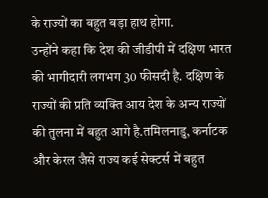के राज्यों का बहुत बड़ा हाथ होगा.
उन्होंने कहा कि देश की जीडीपी में दक्षिण भारत की भागीदारी लगभग 30 फीसदी है. दक्षिण के राज्यों की प्रति व्यक्ति आय देश के अन्य राज्यों की तुलना में बहुत आगे है.तमिलनाडु, कर्नाटक और केरल जैसे राज्य कई सेक्टर्स में बहुत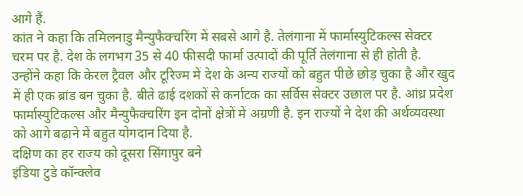आगे हैं.
कांत ने कहा कि तमिलनाडु मैन्युफैक्चरिंग में सबसे आगे है. तेलंगाना में फार्मास्युटिकल्स सेक्टर चरम पर है. देश के लगभग 35 से 40 फीसदी फार्मा उत्पादों की पूर्ति तेलंगाना से ही होती है.
उन्होंने कहा कि केरल ट्रैवल और टूरिज्म में देश के अन्य राज्यों को बहुत पीछे छोड़ चुका है और खुद में ही एक ब्रांड बन चुका है. बीते ढाई दशकों से कर्नाटक का सर्विस सेक्टर उछाल पर है. आंध्र प्रदेश फार्मास्युटिकल्स और मैन्युफैक्चरिंग इन दोनों क्षेत्रों में अग्रणी है. इन राज्यों ने देश की अर्थव्यवस्था को आगे बढ़ाने में बहुत योगदान दिया है.
दक्षिण का हर राज्य को दूसरा सिंगापुर बने
इंडिया टुडे कॉन्क्लेव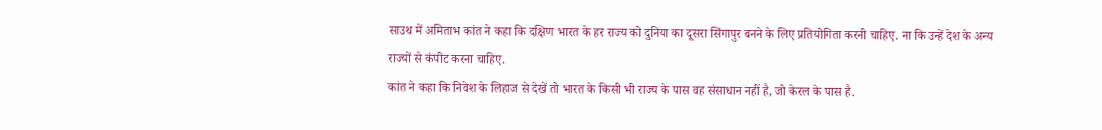साउथ में अमिताभ कांत ने कहा कि दक्षिण भारत के हर राज्य को दुनिया का दूसरा सिंगापुर बनने के लिए प्रतियोगिता करनी चाहिए. ना कि उन्हें देश के अन्य राज्यों से कंपीट करना चाहिए.
कांत ने कहा कि निवेश के लिहाज से देखें तो भारत के किसी भी राज्य के पास वह संसाधान नहीं है, जो केरल के पास है.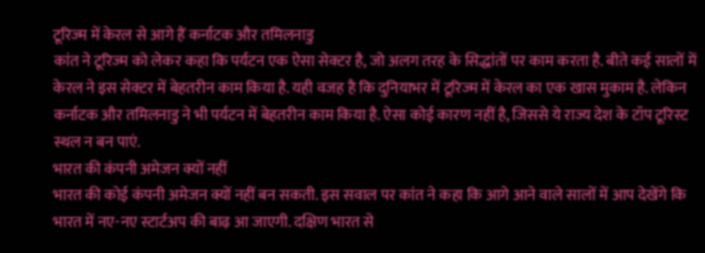टूरिज्म में केरल से आगे हैं कर्नाटक और तमिलनाडु
कांत ने टूरिज्म को लेकर कहा कि पर्यटन एक ऐसा सेक्टर है, जो अलग तरह के सिद्धांतों पर काम करता है. बीते कई सालों में केरल ने इस सेक्टर में बेहतरीन काम किया है. यही वजह है कि दुनियाभर में टूरिज्म में केरल का एक खास मुकाम है. लेकिन कर्नाटक और तमिलनाडु ने भी पर्यटन में बेहतरीन काम किया है. ऐसा कोई कारण नहीं है, जिससे ये राज्य देश के टॉप टूरिस्ट स्थल न बन पाएं.
भारत की कंपनी अमेजन क्यों नहीं
भारत की कोई कंपनी अमेजन क्यों नहीं बन सकती. इस सवाल पर कांत ने कहा कि आगे आने वाले सालों में आप देखेंगे कि भारत में नए-नए स्टार्टअप की बाढ़ आ जाएगी. दक्षिण भारत से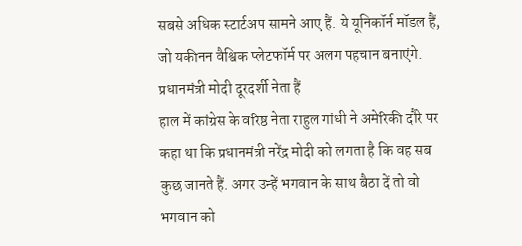सबसे अधिक स्टार्टअप सामने आए हैं. ये यूनिकॉर्न मॉडल हैं, जो यकीनन वैश्विक प्लेटफॉर्म पर अलग पहचान बनाएंगे.
प्रधानमंत्री मोदी दूरदर्शी नेता हैं
हाल में कांग्रेस के वरिष्ठ नेता राहुल गांधी ने अमेरिकी दौरे पर कहा था कि प्रधानमंत्री नरेंद्र मोदी को लगता है कि वह सब कुछ जानते हैं. अगर उन्हें भगवान के साथ बैठा दें तो वो भगवान को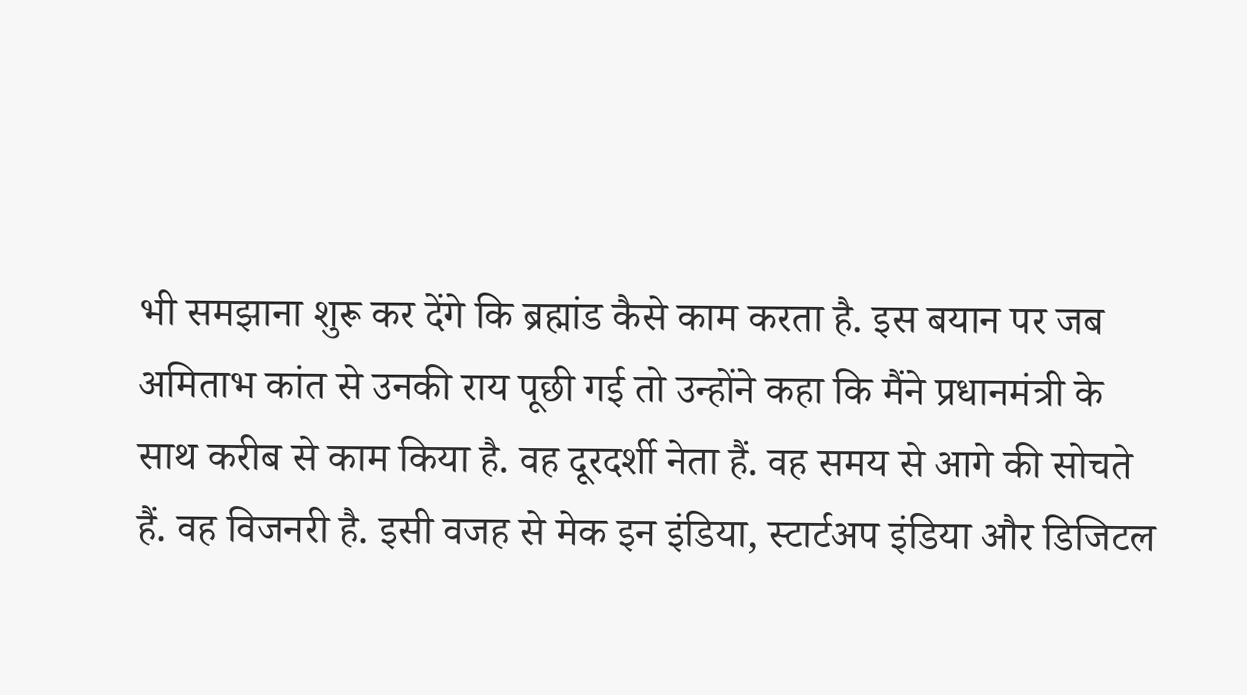भी समझाना शुरू कर देंगे कि ब्रह्मांड कैसे काम करता है. इस बयान पर जब अमिताभ कांत से उनकी राय पूछी गई तो उन्होंने कहा कि मैंने प्रधानमंत्री के साथ करीब से काम किया है. वह दूरदर्शी नेता हैं. वह समय से आगे की सोचते हैं. वह विजनरी है. इसी वजह से मेक इन इंडिया, स्टार्टअप इंडिया और डिजिटल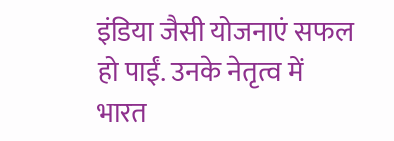इंडिया जैसी योजनाएं सफल हो पाईं. उनके नेतृत्व में भारत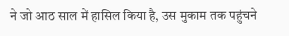ने जो आठ साल में हासिल किया है, उस मुकाम तक पहुंचने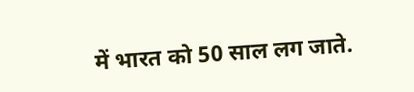में भारत को 50 साल लग जाते.